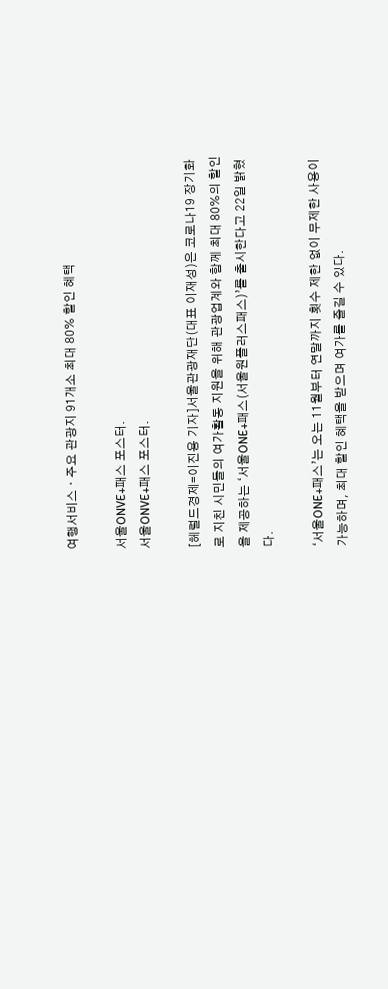여행서비스ㆍ주요 관광지 91개소 최대 80% 할인 혜택

서울ONVE+패스 포스터.
서울ONVE+패스 포스터.

[헤럴드경제=이진용 기자]서울관광재단(대표 이재성)은 코로나19 장기화로 지친 시민들의 여가활동 지원을 위해 관광업계와 함께 최대 80%의 할인을 제공하는 ‘서울ONE+패스(서울원플러스패스)’를 출시한다고 22일 밝혔다.

‘서울ONE+패스’는 오는 11월부터 연말까지 횟수 제한 없이 무제한 사용이 가능하며, 최대 할인 혜택을 받으며 여가를 즐길 수 있다.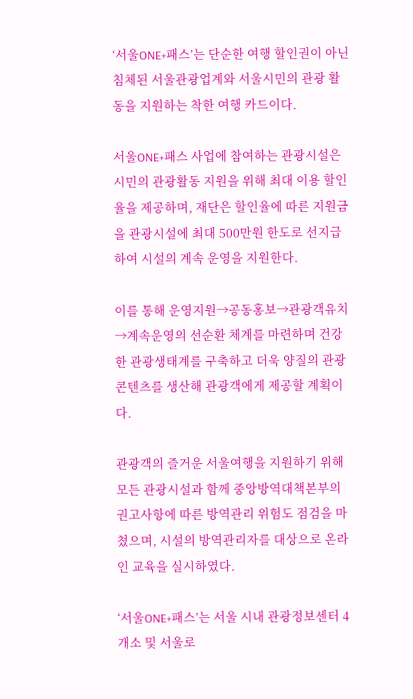‘서울ONE+패스’는 단순한 여행 할인권이 아닌 침체된 서울관광업계와 서울시민의 관광 활동을 지원하는 착한 여행 카드이다.

서울ONE+패스 사업에 참여하는 관광시설은 시민의 관광활동 지원을 위해 최대 이용 할인율을 제공하며, 재단은 할인율에 따른 지원금을 관광시설에 최대 500만원 한도로 선지급하여 시설의 계속 운영을 지원한다.

이를 통해 운영지원→공동홍보→관광객유치→계속운영의 선순환 체계를 마련하며 건강한 관광생태계를 구축하고 더욱 양질의 관광콘텐츠를 생산해 관광객에게 제공할 계획이다.

관광객의 즐거운 서울여행을 지원하기 위해 모든 관광시설과 함께 중앙방역대책본부의 권고사항에 따른 방역관리 위험도 점검을 마쳤으며, 시설의 방역관리자를 대상으로 온라인 교육을 실시하였다.

‘서울ONE+패스’는 서울 시내 관광정보센터 4개소 및 서울로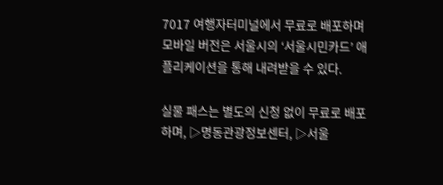7017 여행자터미널에서 무료로 배포하며 모바일 버전은 서울시의 ‘서울시민카드’ 애플리케이션을 통해 내려받을 수 있다.

실물 패스는 별도의 신청 없이 무료로 배포하며, ▷명동관광정보센터, ▷서울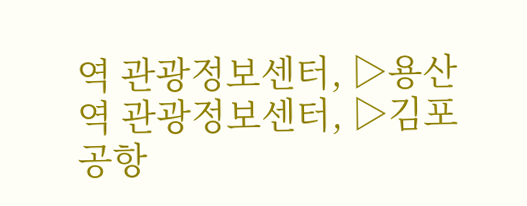역 관광정보센터, ▷용산역 관광정보센터, ▷김포공항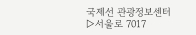국제선 관광정보센터 ▷서울로 7017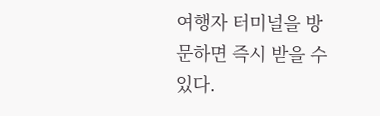여행자 터미널을 방문하면 즉시 받을 수 있다.